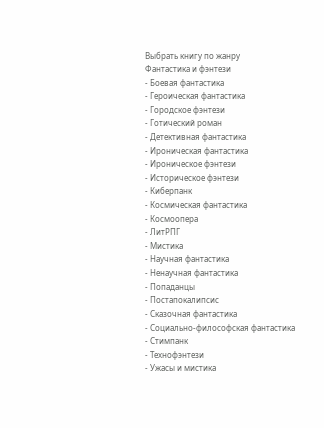Выбрать книгу по жанру
Фантастика и фэнтези
- Боевая фантастика
- Героическая фантастика
- Городское фэнтези
- Готический роман
- Детективная фантастика
- Ироническая фантастика
- Ироническое фэнтези
- Историческое фэнтези
- Киберпанк
- Космическая фантастика
- Космоопера
- ЛитРПГ
- Мистика
- Научная фантастика
- Ненаучная фантастика
- Попаданцы
- Постапокалипсис
- Сказочная фантастика
- Социально-философская фантастика
- Стимпанк
- Технофэнтези
- Ужасы и мистика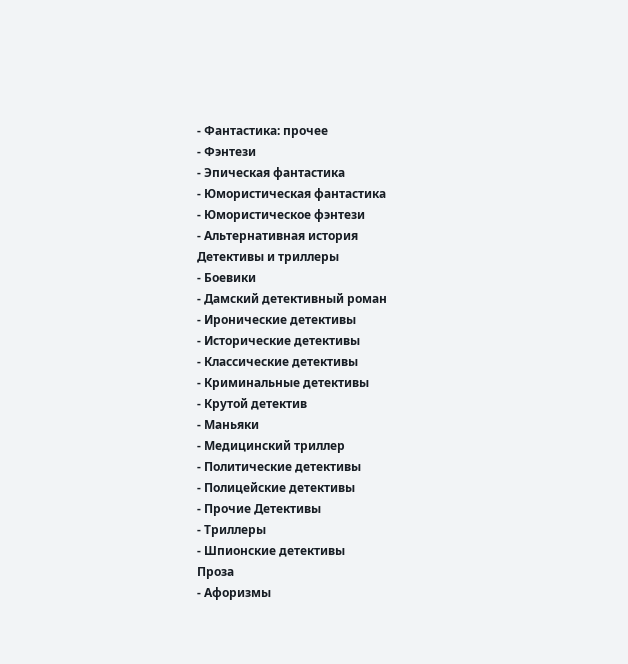- Фантастика: прочее
- Фэнтези
- Эпическая фантастика
- Юмористическая фантастика
- Юмористическое фэнтези
- Альтернативная история
Детективы и триллеры
- Боевики
- Дамский детективный роман
- Иронические детективы
- Исторические детективы
- Классические детективы
- Криминальные детективы
- Крутой детектив
- Маньяки
- Медицинский триллер
- Политические детективы
- Полицейские детективы
- Прочие Детективы
- Триллеры
- Шпионские детективы
Проза
- Афоризмы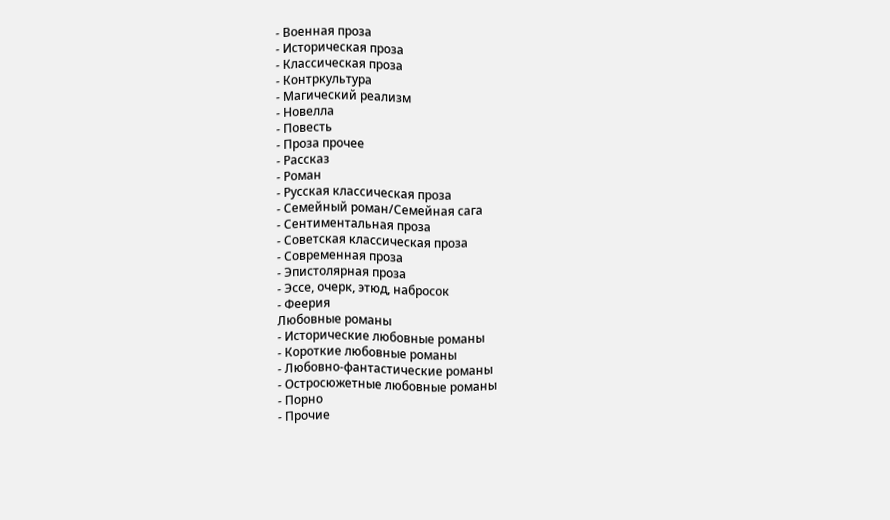- Военная проза
- Историческая проза
- Классическая проза
- Контркультура
- Магический реализм
- Новелла
- Повесть
- Проза прочее
- Рассказ
- Роман
- Русская классическая проза
- Семейный роман/Семейная сага
- Сентиментальная проза
- Советская классическая проза
- Современная проза
- Эпистолярная проза
- Эссе, очерк, этюд, набросок
- Феерия
Любовные романы
- Исторические любовные романы
- Короткие любовные романы
- Любовно-фантастические романы
- Остросюжетные любовные романы
- Порно
- Прочие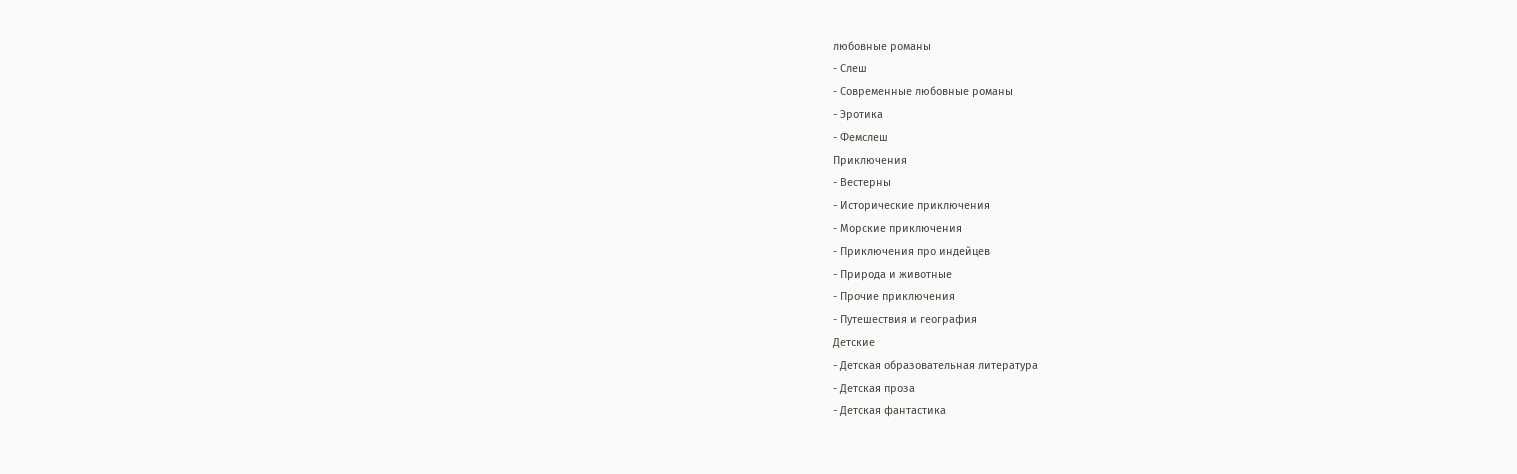любовные романы
- Слеш
- Современные любовные романы
- Эротика
- Фемслеш
Приключения
- Вестерны
- Исторические приключения
- Морские приключения
- Приключения про индейцев
- Природа и животные
- Прочие приключения
- Путешествия и география
Детские
- Детская образовательная литература
- Детская проза
- Детская фантастика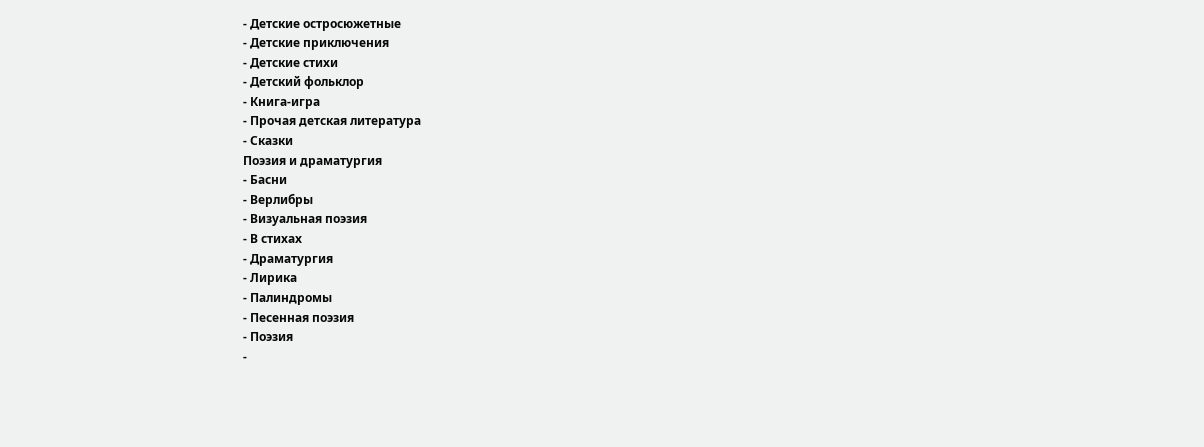- Детские остросюжетные
- Детские приключения
- Детские стихи
- Детский фольклор
- Книга-игра
- Прочая детская литература
- Сказки
Поэзия и драматургия
- Басни
- Верлибры
- Визуальная поэзия
- В стихах
- Драматургия
- Лирика
- Палиндромы
- Песенная поэзия
- Поэзия
-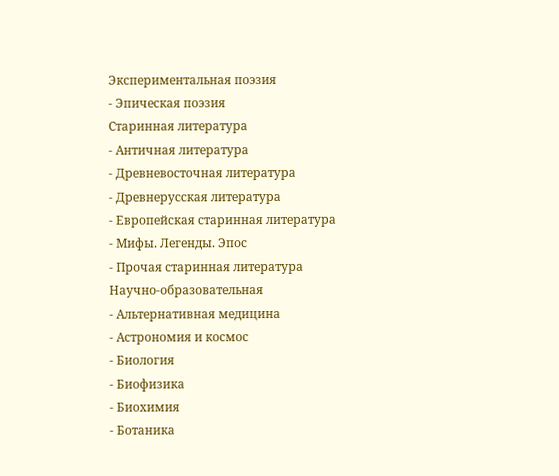Экспериментальная поэзия
- Эпическая поэзия
Старинная литература
- Античная литература
- Древневосточная литература
- Древнерусская литература
- Европейская старинная литература
- Мифы. Легенды. Эпос
- Прочая старинная литература
Научно-образовательная
- Альтернативная медицина
- Астрономия и космос
- Биология
- Биофизика
- Биохимия
- Ботаника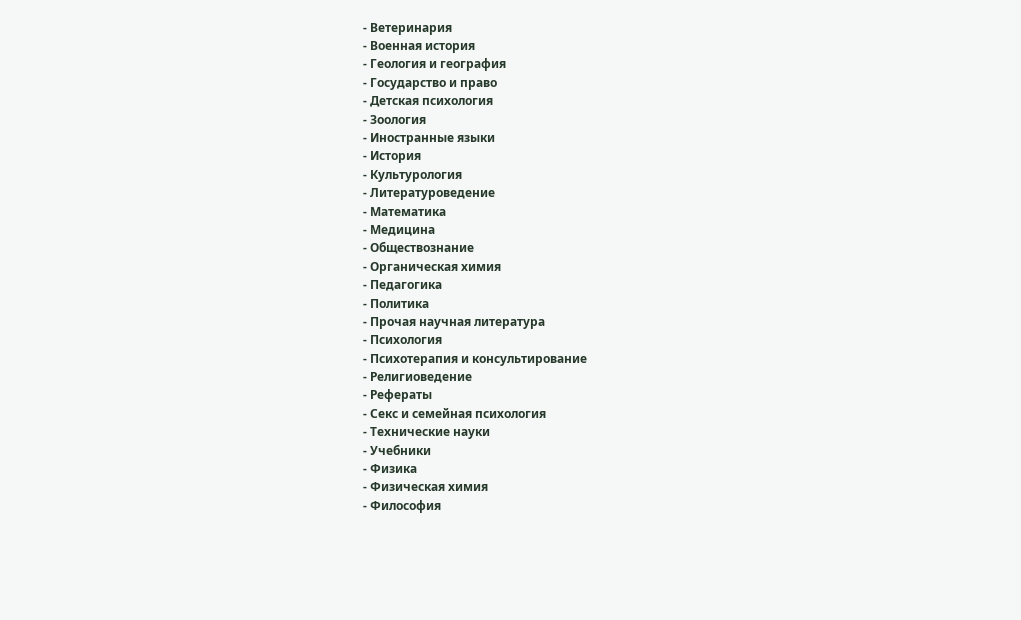- Ветеринария
- Военная история
- Геология и география
- Государство и право
- Детская психология
- Зоология
- Иностранные языки
- История
- Культурология
- Литературоведение
- Математика
- Медицина
- Обществознание
- Органическая химия
- Педагогика
- Политика
- Прочая научная литература
- Психология
- Психотерапия и консультирование
- Религиоведение
- Рефераты
- Секс и семейная психология
- Технические науки
- Учебники
- Физика
- Физическая химия
- Философия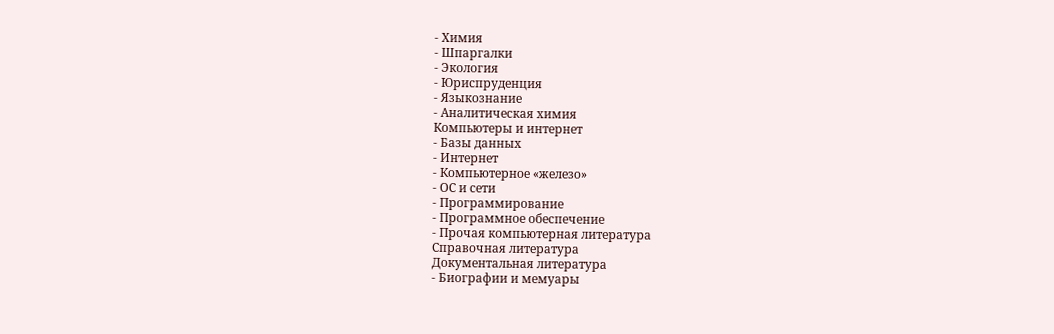- Химия
- Шпаргалки
- Экология
- Юриспруденция
- Языкознание
- Аналитическая химия
Компьютеры и интернет
- Базы данных
- Интернет
- Компьютерное «железо»
- ОС и сети
- Программирование
- Программное обеспечение
- Прочая компьютерная литература
Справочная литература
Документальная литература
- Биографии и мемуары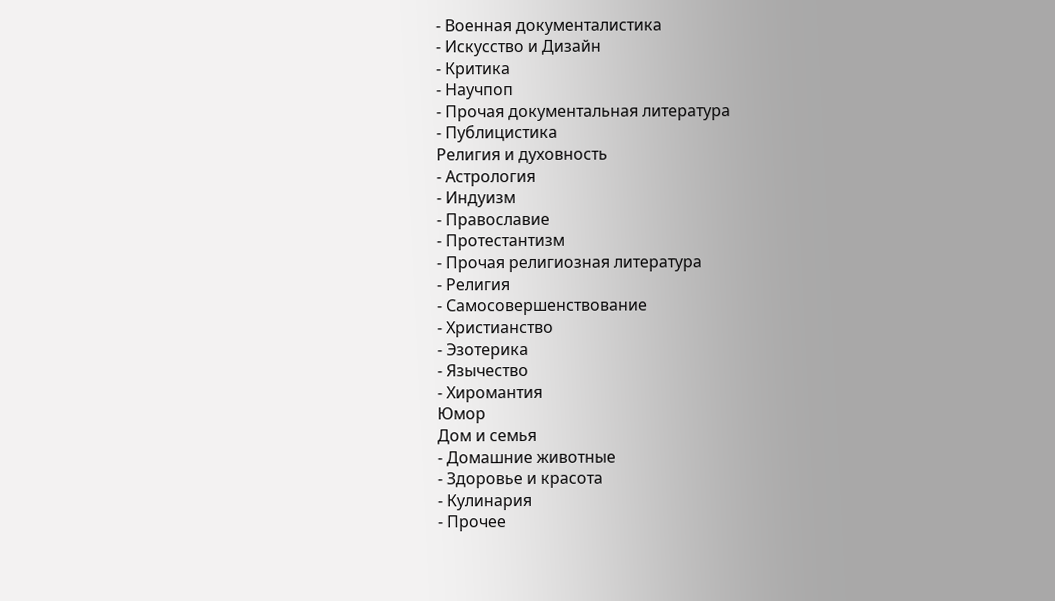- Военная документалистика
- Искусство и Дизайн
- Критика
- Научпоп
- Прочая документальная литература
- Публицистика
Религия и духовность
- Астрология
- Индуизм
- Православие
- Протестантизм
- Прочая религиозная литература
- Религия
- Самосовершенствование
- Христианство
- Эзотерика
- Язычество
- Хиромантия
Юмор
Дом и семья
- Домашние животные
- Здоровье и красота
- Кулинария
- Прочее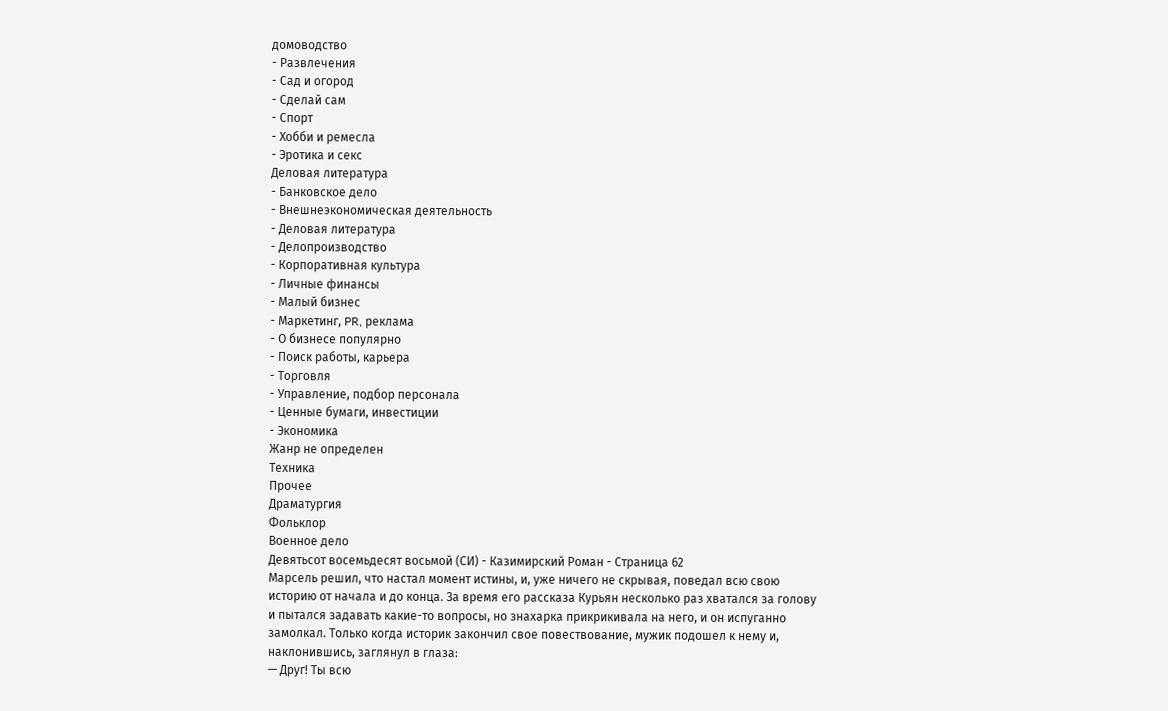домоводство
- Развлечения
- Сад и огород
- Сделай сам
- Спорт
- Хобби и ремесла
- Эротика и секс
Деловая литература
- Банковское дело
- Внешнеэкономическая деятельность
- Деловая литература
- Делопроизводство
- Корпоративная культура
- Личные финансы
- Малый бизнес
- Маркетинг, PR, реклама
- О бизнесе популярно
- Поиск работы, карьера
- Торговля
- Управление, подбор персонала
- Ценные бумаги, инвестиции
- Экономика
Жанр не определен
Техника
Прочее
Драматургия
Фольклор
Военное дело
Девятьсот восемьдесят восьмой (СИ) - Казимирский Роман - Страница 62
Марсель решил, что настал момент истины, и, уже ничего не скрывая, поведал всю свою историю от начала и до конца. За время его рассказа Курьян несколько раз хватался за голову и пытался задавать какие-то вопросы, но знахарка прикрикивала на него, и он испуганно замолкал. Только когда историк закончил свое повествование, мужик подошел к нему и, наклонившись, заглянул в глаза:
— Друг! Ты всю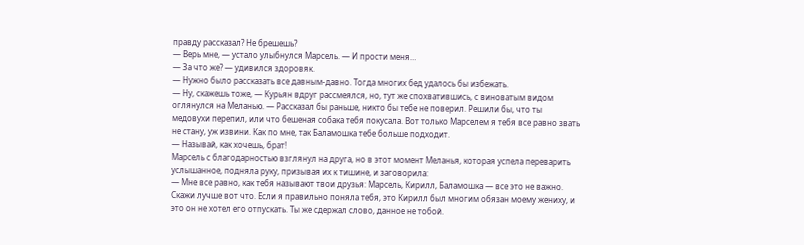правду рассказал? Не брешешь?
— Верь мне, — устало улыбнулся Марсель. — И прости меня…
— За что же? — удивился здоровяк.
— Нужно было рассказать все давным-давно. Тогда многих бед удалось бы избежать.
— Ну, скажешь тоже, — Курьян вдруг рассмеялся, но, тут же спохватившись, с виноватым видом оглянулся на Меланью. — Рассказал бы раньше, никто бы тебе не поверил. Решили бы, что ты медовухи перепил, или что бешеная собака тебя покусала. Вот только Марселем я тебя все равно звать не стану, уж извини. Как по мне, так Баламошка тебе больше подходит.
— Называй, как хочешь, брат!
Марсель с благодарностью взглянул на друга, но в этот момент Меланья, которая успела переварить услышанное, подняла руку, призывая их к тишине, и заговорила:
— Мне все равно, как тебя называют твои друзья: Марсель, Кирилл, Баламошка — все это не важно. Скажи лучше вот что. Если я правильно поняла тебя, это Кирилл был многим обязан моему жениху, и это он не хотел его отпускать. Ты же сдержал слово, данное не тобой.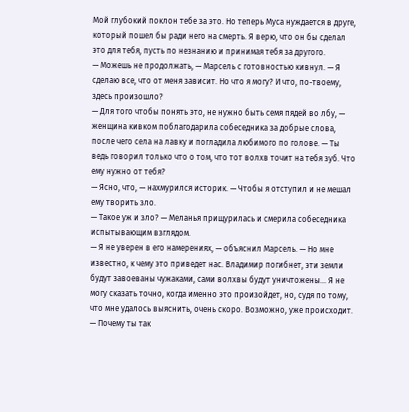Мой глубокий поклон тебе за это. Но теперь Муса нуждается в друге, который пошел бы ради него на смерть. Я верю, что он бы сделал это для тебя, пусть по незнанию и принимая тебя за другого.
— Можешь не продолжать, — Марсель с готовностью кивнул. — Я сделаю все, что от меня зависит. Но что я могу? И что, по-твоему, здесь произошло?
— Для того чтобы понять это, не нужно быть семя пядей во лбу, — женщина кивком поблагодарила собеседника за добрые слова, после чего села на лавку и погладила любимого по голове. — Ты ведь говорил только что о том, что тот волхв точит на тебя зуб. Что ему нужно от тебя?
— Ясно, что, — нахмурился историк. — Чтобы я отступил и не мешал ему творить зло.
— Такое уж и зло? — Меланья прищурилась и смерила собеседника испытывающим взглядом.
— Я не уверен в его намерениях, — объяснил Марсель. — Но мне известно, к чему это приведет нас. Владимир погибнет, эти земли будут завоеваны чужаками, сами волхвы будут уничтожены… Я не могу сказать точно, когда именно это произойдет, но, судя по тому, что мне удалось выяснить, очень скоро. Возможно, уже происходит.
— Почему ты так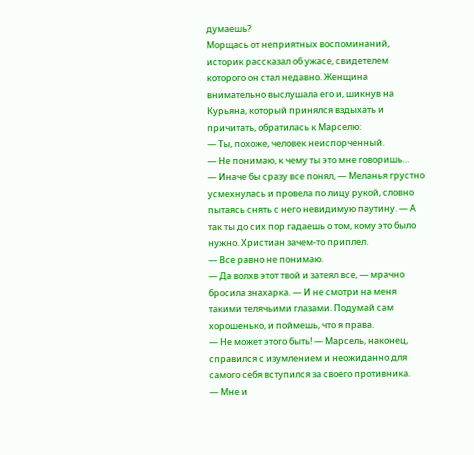думаешь?
Морщась от неприятных воспоминаний, историк рассказал об ужасе, свидетелем которого он стал недавно. Женщина внимательно выслушала его и, шикнув на Курьяна, который принялся вздыхать и причитать, обратилась к Марселю:
— Ты, похоже, человек неиспорченный.
— Не понимаю, к чему ты это мне говоришь…
— Иначе бы сразу все понял, — Меланья грустно усмехнулась и провела по лицу рукой, словно пытаясь снять с него невидимую паутину. — А так ты до сих пор гадаешь о том, кому это было нужно. Христиан зачем-то приплел.
— Все равно не понимаю.
— Да волхв этот твой и затеял все, — мрачно бросила знахарка. — И не смотри на меня такими телячьими глазами. Подумай сам хорошенько, и поймешь, что я права.
— Не может этого быть! — Марсель, наконец, справился с изумлением и неожиданно для самого себя вступился за своего противника.
— Мне и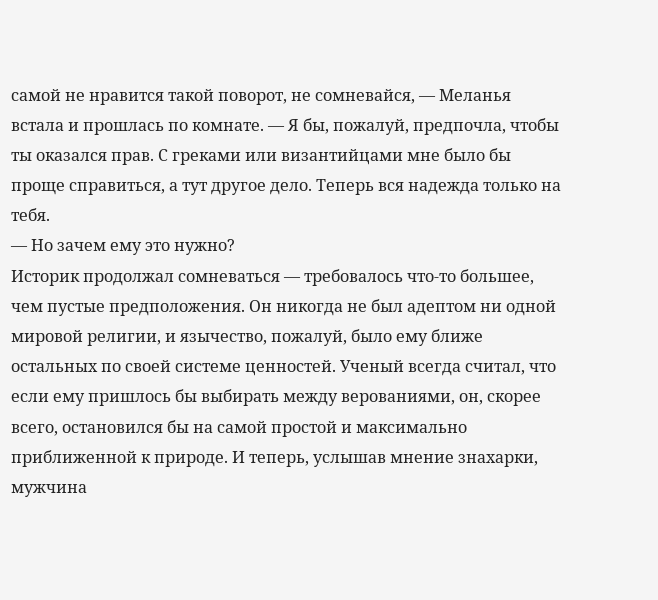самой не нравится такой поворот, не сомневайся, — Меланья встала и прошлась по комнате. — Я бы, пожалуй, предпочла, чтобы ты оказался прав. С греками или византийцами мне было бы проще справиться, а тут другое дело. Теперь вся надежда только на тебя.
— Но зачем ему это нужно?
Историк продолжал сомневаться — требовалось что-то большее, чем пустые предположения. Он никогда не был адептом ни одной мировой религии, и язычество, пожалуй, было ему ближе остальных по своей системе ценностей. Ученый всегда считал, что если ему пришлось бы выбирать между верованиями, он, скорее всего, остановился бы на самой простой и максимально приближенной к природе. И теперь, услышав мнение знахарки, мужчина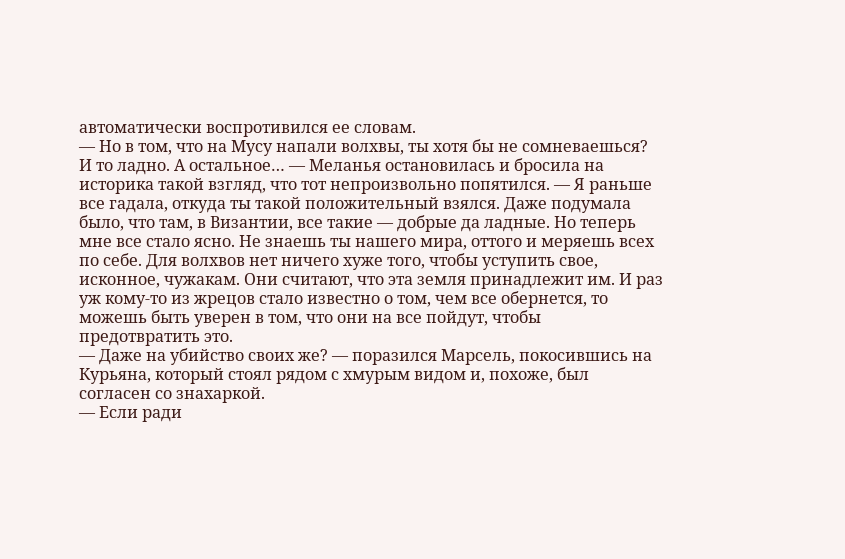автоматически воспротивился ее словам.
— Но в том, что на Мусу напали волхвы, ты хотя бы не сомневаешься? И то ладно. А остальное… — Меланья остановилась и бросила на историка такой взгляд, что тот непроизвольно попятился. — Я раньше все гадала, откуда ты такой положительный взялся. Даже подумала было, что там, в Византии, все такие — добрые да ладные. Но теперь мне все стало ясно. Не знаешь ты нашего мира, оттого и меряешь всех по себе. Для волхвов нет ничего хуже того, чтобы уступить свое, исконное, чужакам. Они считают, что эта земля принадлежит им. И раз уж кому-то из жрецов стало известно о том, чем все обернется, то можешь быть уверен в том, что они на все пойдут, чтобы предотвратить это.
— Даже на убийство своих же? — поразился Марсель, покосившись на Курьяна, который стоял рядом с хмурым видом и, похоже, был согласен со знахаркой.
— Если ради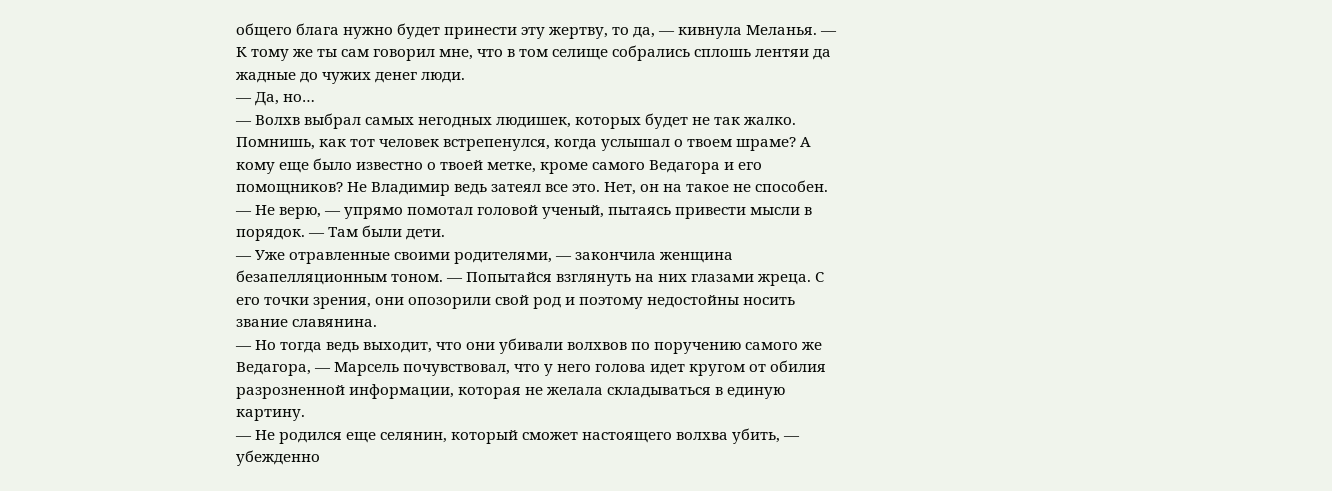общего блага нужно будет принести эту жертву, то да, — кивнула Меланья. — К тому же ты сам говорил мне, что в том селище собрались сплошь лентяи да жадные до чужих денег люди.
— Да, но…
— Волхв выбрал самых негодных людишек, которых будет не так жалко. Помнишь, как тот человек встрепенулся, когда услышал о твоем шраме? А кому еще было известно о твоей метке, кроме самого Ведагора и его помощников? Не Владимир ведь затеял все это. Нет, он на такое не способен.
— Не верю, — упрямо помотал головой ученый, пытаясь привести мысли в порядок. — Там были дети.
— Уже отравленные своими родителями, — закончила женщина безапелляционным тоном. — Попытайся взглянуть на них глазами жреца. С его точки зрения, они опозорили свой род и поэтому недостойны носить звание славянина.
— Но тогда ведь выходит, что они убивали волхвов по поручению самого же Ведагора, — Марсель почувствовал, что у него голова идет кругом от обилия разрозненной информации, которая не желала складываться в единую картину.
— Не родился еще селянин, который сможет настоящего волхва убить, — убежденно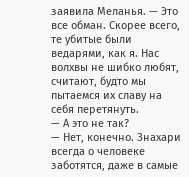заявила Меланья. — Это все обман. Скорее всего, те убитые были ведарями, как я. Нас волхвы не шибко любят, считают, будто мы пытаемся их славу на себя перетянуть.
— А это не так?
— Нет, конечно. Знахари всегда о человеке заботятся, даже в самые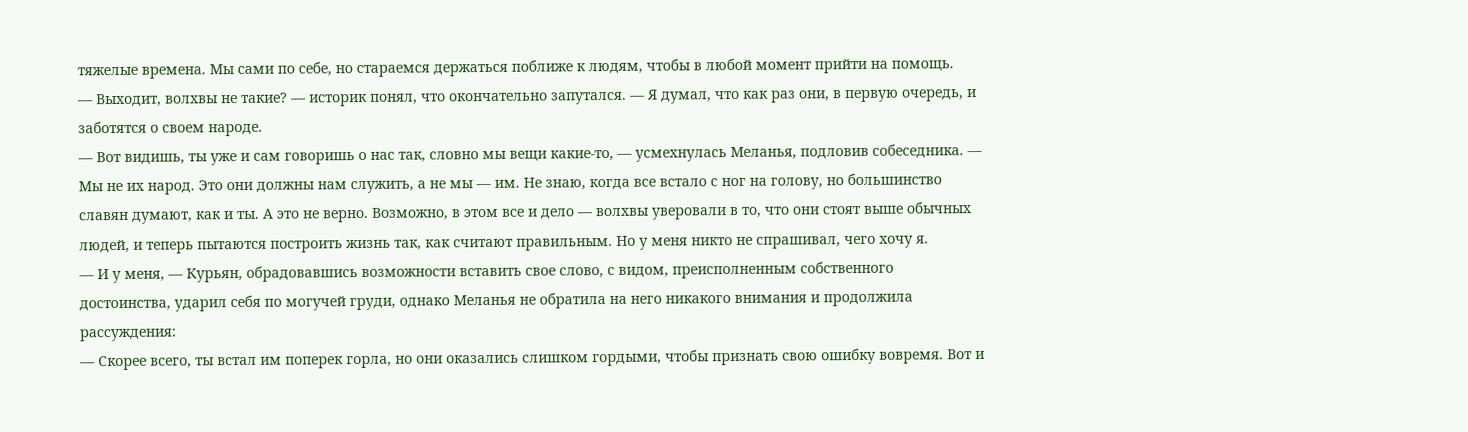тяжелые времена. Мы сами по себе, но стараемся держаться поближе к людям, чтобы в любой момент прийти на помощь.
— Выходит, волхвы не такие? — историк понял, что окончательно запутался. — Я думал, что как раз они, в первую очередь, и заботятся о своем народе.
— Вот видишь, ты уже и сам говоришь о нас так, словно мы вещи какие-то, — усмехнулась Меланья, подловив собеседника. — Мы не их народ. Это они должны нам служить, а не мы — им. Не знаю, когда все встало с ног на голову, но большинство славян думают, как и ты. А это не верно. Возможно, в этом все и дело — волхвы уверовали в то, что они стоят выше обычных людей, и теперь пытаются построить жизнь так, как считают правильным. Но у меня никто не спрашивал, чего хочу я.
— И у меня, — Курьян, обрадовавшись возможности вставить свое слово, с видом, преисполненным собственного достоинства, ударил себя по могучей груди, однако Меланья не обратила на него никакого внимания и продолжила рассуждения:
— Скорее всего, ты встал им поперек горла, но они оказались слишком гордыми, чтобы признать свою ошибку вовремя. Вот и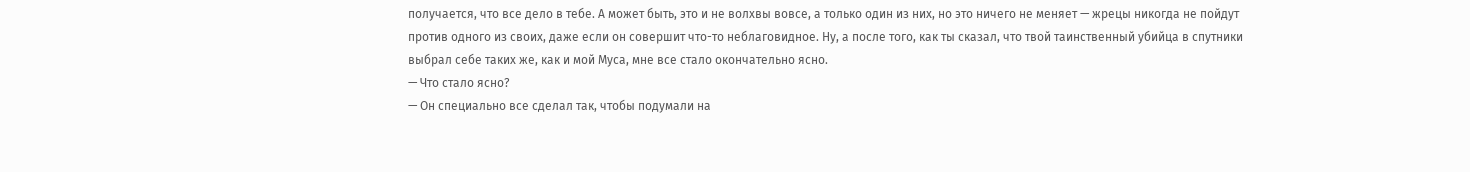получается, что все дело в тебе. А может быть, это и не волхвы вовсе, а только один из них, но это ничего не меняет — жрецы никогда не пойдут против одного из своих, даже если он совершит что-то неблаговидное. Ну, а после того, как ты сказал, что твой таинственный убийца в спутники выбрал себе таких же, как и мой Муса, мне все стало окончательно ясно.
— Что стало ясно?
— Он специально все сделал так, чтобы подумали на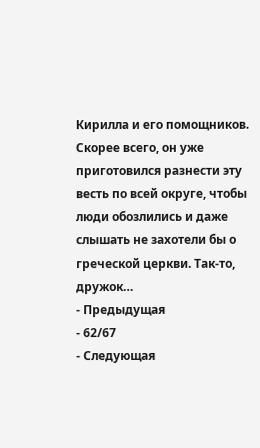Кирилла и его помощников. Скорее всего, он уже приготовился разнести эту весть по всей округе, чтобы люди обозлились и даже слышать не захотели бы о греческой церкви. Так-то, дружок…
- Предыдущая
- 62/67
- Следующая